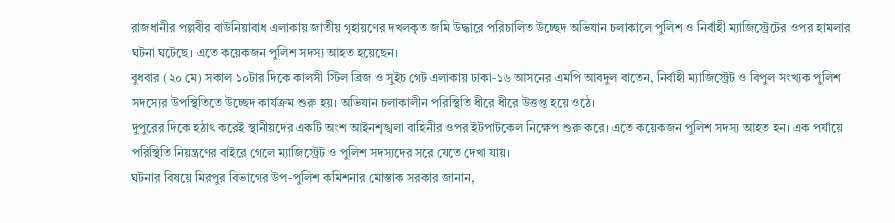রাজধানীর পল্লবীর বাউনিয়াবাধ এলাকায় জাতীয় গৃহায়ণের দখলকৃত জমি উদ্ধারে পরিচালিত উচ্ছেদ অভিযান চলাকালে পুলিশ ও নির্বাহী ম্যাজিস্ট্রেটের ওপর হামলার ঘটনা ঘটেছে। এতে কয়েকজন পুলিশ সদস্য আহত হয়েছেন।
বুধবার (২০ মে) সকাল ১০টার দিকে কালসী স্টিল ব্রিজ ও সুইচ গেট এলাকায় ঢাকা-১৬ আসনের এমপি আবদুল বাতেন, নির্বাহী ম্যাজিস্ট্রেট ও বিপুল সংখ্যক পুলিশ সদস্যের উপস্থিতিতে উচ্ছেদ কার্যক্রম শুরু হয়। অভিযান চলাকালীন পরিস্থিতি ধীরে ধীরে উত্তপ্ত হয়ে ওঠে।
দুপুরের দিকে হঠাৎ করেই স্থানীয়দের একটি অংশ আইনশৃঙ্খলা বাহিনীর ওপর ইটপাটকেল নিক্ষেপ শুরু করে। এতে কয়েকজন পুলিশ সদস্য আহত হন। এক পর্যায়ে পরিস্থিতি নিয়ন্ত্রণের বাইরে গেলে ম্যাজিস্ট্রেট ও পুলিশ সদস্যদের সরে যেতে দেখা যায়।
ঘটনার বিষয়ে মিরপুর বিভাগের উপ-পুলিশ কমিশনার মোস্তাক সরকার জানান,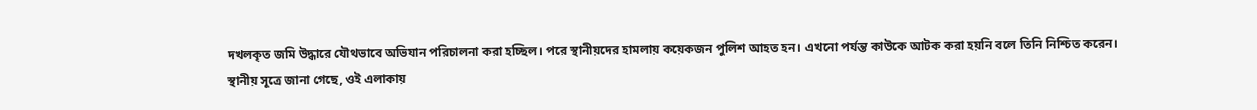দখলকৃত জমি উদ্ধারে যৌথভাবে অভিযান পরিচালনা করা হচ্ছিল। পরে স্থানীয়দের হামলায় কয়েকজন পুলিশ আহত হন। এখনো পর্যন্ত কাউকে আটক করা হয়নি বলে তিনি নিশ্চিত করেন।
স্থানীয় সূত্রে জানা গেছে, ওই এলাকায়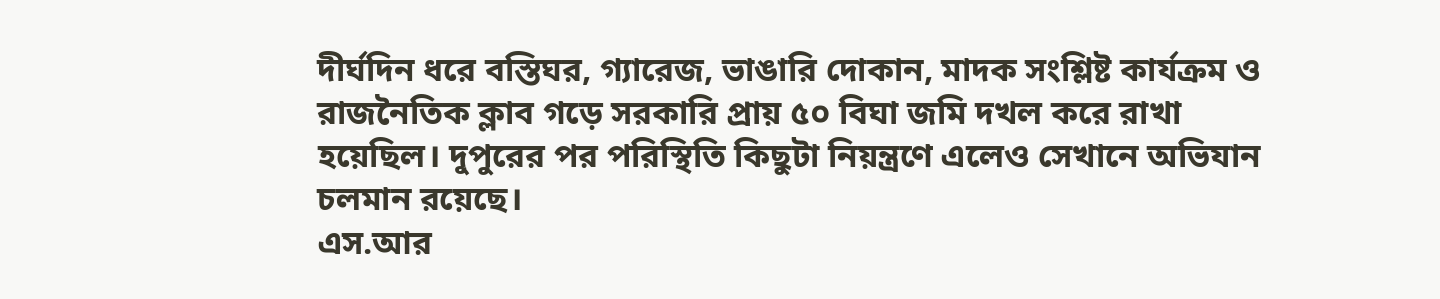দীর্ঘদিন ধরে বস্তিঘর, গ্যারেজ, ভাঙারি দোকান, মাদক সংশ্লিষ্ট কার্যক্রম ও রাজনৈতিক ক্লাব গড়ে সরকারি প্রায় ৫০ বিঘা জমি দখল করে রাখা হয়েছিল। দুপুরের পর পরিস্থিতি কিছুটা নিয়ন্ত্রণে এলেও সেখানে অভিযান চলমান রয়েছে।
এস.আর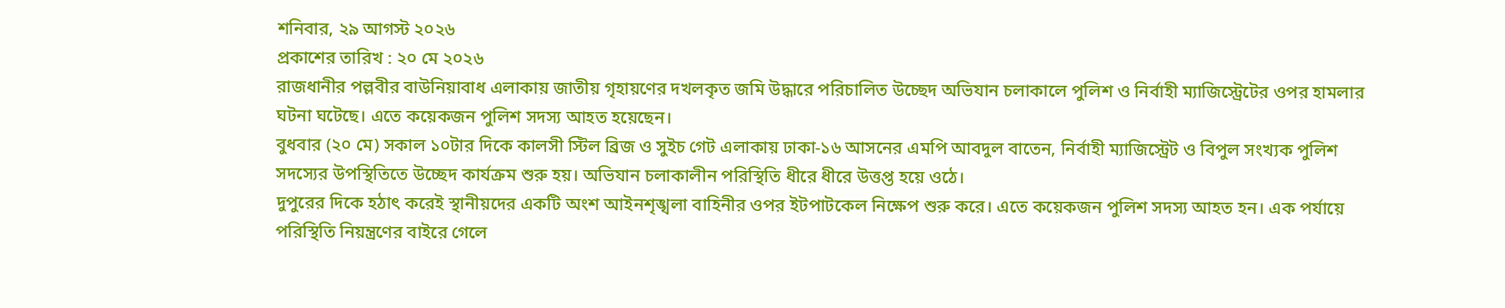শনিবার, ২৯ আগস্ট ২০২৬
প্রকাশের তারিখ : ২০ মে ২০২৬
রাজধানীর পল্লবীর বাউনিয়াবাধ এলাকায় জাতীয় গৃহায়ণের দখলকৃত জমি উদ্ধারে পরিচালিত উচ্ছেদ অভিযান চলাকালে পুলিশ ও নির্বাহী ম্যাজিস্ট্রেটের ওপর হামলার ঘটনা ঘটেছে। এতে কয়েকজন পুলিশ সদস্য আহত হয়েছেন।
বুধবার (২০ মে) সকাল ১০টার দিকে কালসী স্টিল ব্রিজ ও সুইচ গেট এলাকায় ঢাকা-১৬ আসনের এমপি আবদুল বাতেন, নির্বাহী ম্যাজিস্ট্রেট ও বিপুল সংখ্যক পুলিশ সদস্যের উপস্থিতিতে উচ্ছেদ কার্যক্রম শুরু হয়। অভিযান চলাকালীন পরিস্থিতি ধীরে ধীরে উত্তপ্ত হয়ে ওঠে।
দুপুরের দিকে হঠাৎ করেই স্থানীয়দের একটি অংশ আইনশৃঙ্খলা বাহিনীর ওপর ইটপাটকেল নিক্ষেপ শুরু করে। এতে কয়েকজন পুলিশ সদস্য আহত হন। এক পর্যায়ে পরিস্থিতি নিয়ন্ত্রণের বাইরে গেলে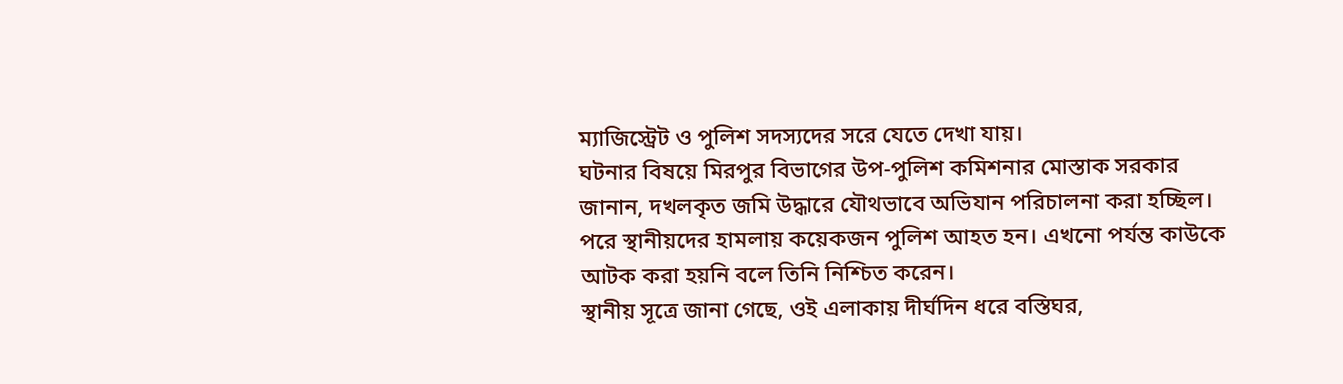ম্যাজিস্ট্রেট ও পুলিশ সদস্যদের সরে যেতে দেখা যায়।
ঘটনার বিষয়ে মিরপুর বিভাগের উপ-পুলিশ কমিশনার মোস্তাক সরকার জানান, দখলকৃত জমি উদ্ধারে যৌথভাবে অভিযান পরিচালনা করা হচ্ছিল। পরে স্থানীয়দের হামলায় কয়েকজন পুলিশ আহত হন। এখনো পর্যন্ত কাউকে আটক করা হয়নি বলে তিনি নিশ্চিত করেন।
স্থানীয় সূত্রে জানা গেছে, ওই এলাকায় দীর্ঘদিন ধরে বস্তিঘর,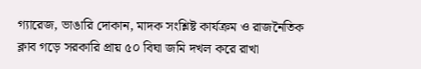গ্যারেজ, ভাঙারি দোকান, মাদক সংশ্লিষ্ট কার্যক্রম ও রাজনৈতিক ক্লাব গড়ে সরকারি প্রায় ৫০ বিঘা জমি দখল করে রাখা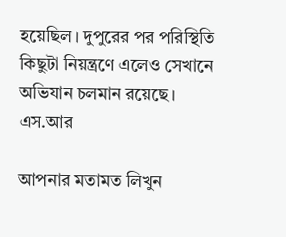হয়েছিল। দুপুরের পর পরিস্থিতি কিছুটা নিয়ন্ত্রণে এলেও সেখানে অভিযান চলমান রয়েছে।
এস.আর

আপনার মতামত লিখুন